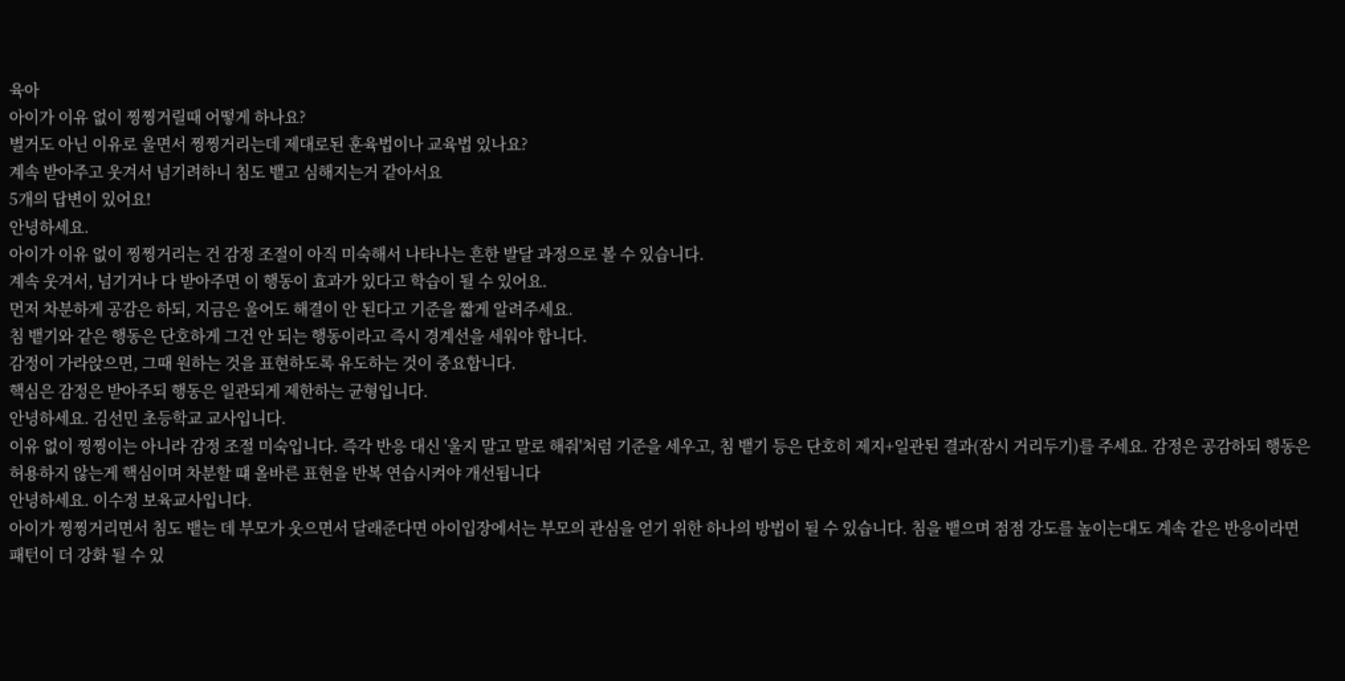육아
아이가 이유 없이 찡찡거릴때 어떻게 하나요?
별거도 아닌 이유로 울면서 찡찡거리는데 제대로된 훈육법이나 교육법 있나요?
계속 받아주고 웃겨서 넘기려하니 침도 뱉고 심해지는거 같아서요
5개의 답변이 있어요!
안녕하세요.
아이가 이유 없이 찡찡거리는 건 감정 조절이 아직 미숙해서 나타나는 흔한 발달 과정으로 볼 수 있습니다.
계속 웃겨서, 넘기거나 다 받아주면 이 행동이 효과가 있다고 학습이 될 수 있어요.
먼저 차분하게 공감은 하되, 지금은 울어도 해결이 안 된다고 기준을 짧게 알려주세요.
침 뱉기와 같은 행동은 단호하게 그건 안 되는 행동이라고 즉시 경계선을 세워야 합니다.
감정이 가라앉으면, 그때 원하는 것을 표현하도록 유도하는 것이 중요합니다.
핵심은 감정은 받아주되 행동은 일관되게 제한하는 균형입니다.
안녕하세요. 김선민 초등학교 교사입니다.
이유 없이 찡찡이는 아니라 감정 조절 미숙입니다. 즉각 반응 대신 '울지 말고 말로 해줘'처럼 기준을 세우고, 침 뱉기 등은 단호히 제지+일관된 결과(잠시 거리두기)를 주세요. 감정은 공감하되 행동은 허용하지 않는게 핵심이며 차분할 떄 올바른 표현을 반복 연습시켜야 개선됩니다
안녕하세요. 이수정 보육교사입니다.
아이가 찡찡거리면서 침도 뱉는 데 부모가 웃으면서 달래준다면 아이입장에서는 부모의 관심을 얻기 위한 하나의 방법이 될 수 있습니다. 침을 뱉으며 점점 강도를 높이는대도 계속 같은 반응이라면 패턴이 더 강화 될 수 있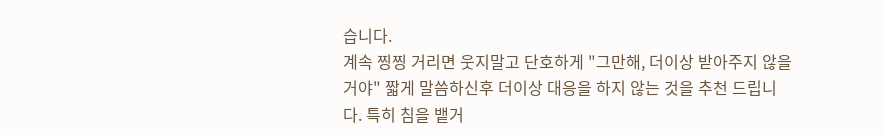습니다.
계속 찡찡 거리면 웃지말고 단호하게 "그만해, 더이상 받아주지 않을 거야" 짧게 말씀하신후 더이상 대응을 하지 않는 것을 추천 드립니다. 특히 침을 뱉거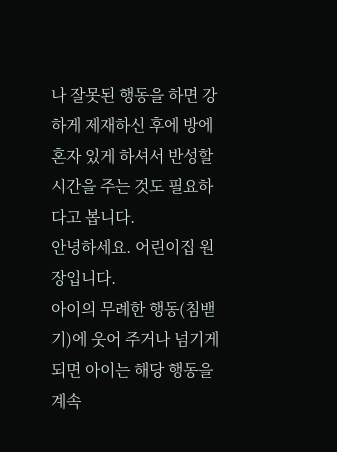나 잘못된 행동을 하면 강하게 제재하신 후에 방에 혼자 있게 하셔서 반성할 시간을 주는 것도 필요하다고 봅니다.
안녕하세요. 어린이집 원장입니다.
아이의 무례한 행동(침밷기)에 웃어 주거나 넘기게 되면 아이는 해당 행동을 계속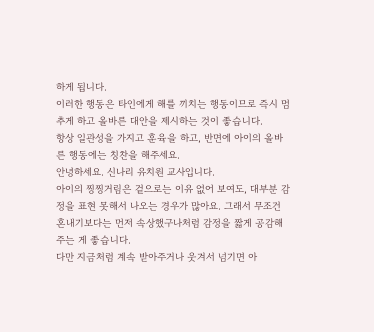하게 됩니다.
이러한 행동은 타인에게 해를 끼치는 행동이므로 즉시 멈추게 하고 올바른 대안을 제시하는 것이 좋습니다.
항상 일관성을 가지고 훈육을 하고, 반면에 아이의 올바른 행동에는 칭찬을 해주세요.
안녕하세요. 신나리 유치원 교사입니다.
아이의 찡찡거림은 겉으로는 이유 없어 보여도, 대부분 감정을 표현 못해서 나오는 경우가 많아요. 그래서 무조건 혼내기보다는 먼저 속상했구나처럼 감정을 짧게 공감해주는 게 좋습니다.
다만 지금처럼 계속 받아주거나 웃겨서 넘기면 아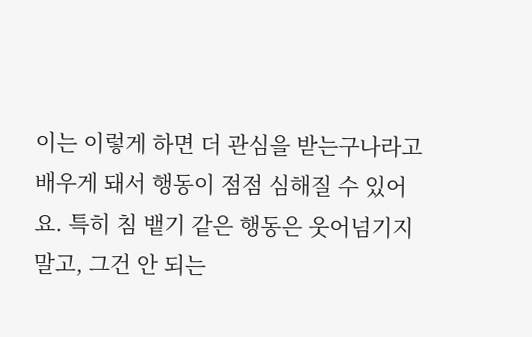이는 이렇게 하면 더 관심을 받는구나라고 배우게 돼서 행동이 점점 심해질 수 있어요. 특히 침 뱉기 같은 행동은 웃어넘기지 말고, 그건 안 되는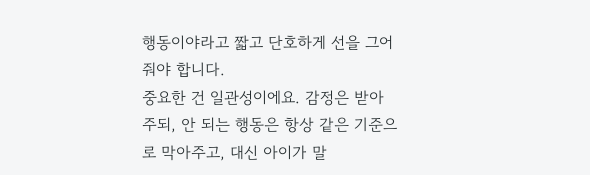행동이야라고 짧고 단호하게 선을 그어줘야 합니다.
중요한 건 일관성이에요. 감정은 받아주되, 안 되는 행동은 항상 같은 기준으로 막아주고, 대신 아이가 말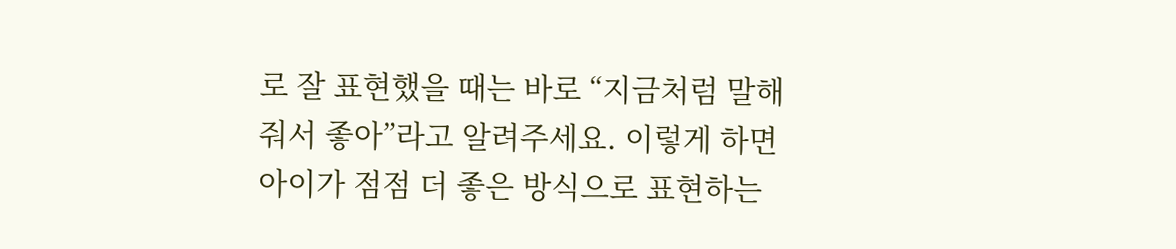로 잘 표현했을 때는 바로 “지금처럼 말해줘서 좋아”라고 알려주세요. 이렇게 하면 아이가 점점 더 좋은 방식으로 표현하는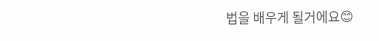법을 배우게 될거에요😊